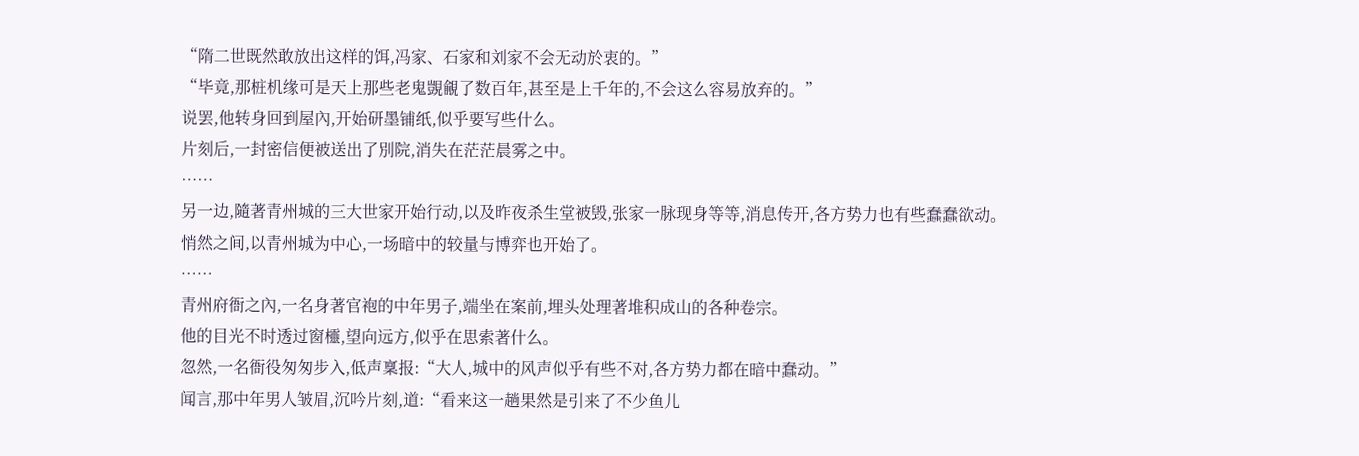“隋二世既然敢放出这样的饵,冯家、石家和刘家不会无动於衷的。”
“毕竟,那桩机缘可是天上那些老鬼覬覦了数百年,甚至是上千年的,不会这么容易放弃的。”
说罢,他转身回到屋內,开始研墨铺纸,似乎要写些什么。
片刻后,一封密信便被送出了別院,消失在茫茫晨雾之中。
……
另一边,隨著青州城的三大世家开始行动,以及昨夜杀生堂被毁,张家一脉现身等等,消息传开,各方势力也有些蠢蠢欲动。
悄然之间,以青州城为中心,一场暗中的较量与博弈也开始了。
……
青州府衙之內,一名身著官袍的中年男子,端坐在案前,埋头处理著堆积成山的各种卷宗。
他的目光不时透过窗欞,望向远方,似乎在思索著什么。
忽然,一名衙役匆匆步入,低声稟报:“大人,城中的风声似乎有些不对,各方势力都在暗中蠢动。”
闻言,那中年男人皱眉,沉吟片刻,道:“看来这一趟果然是引来了不少鱼儿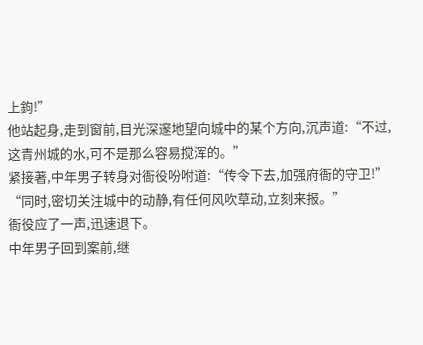上鉤!”
他站起身,走到窗前,目光深邃地望向城中的某个方向,沉声道:“不过,这青州城的水,可不是那么容易搅浑的。”
紧接著,中年男子转身对衙役吩咐道:“传令下去,加强府衙的守卫!”
“同时,密切关注城中的动静,有任何风吹草动,立刻来报。”
衙役应了一声,迅速退下。
中年男子回到案前,继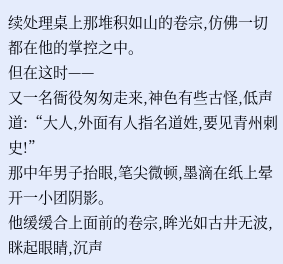续处理桌上那堆积如山的卷宗,仿佛一切都在他的掌控之中。
但在这时——
又一名衙役匆匆走来,神色有些古怪,低声道:“大人,外面有人指名道姓,要见青州刺史!”
那中年男子抬眼,笔尖微顿,墨滴在纸上晕开一小团阴影。
他缓缓合上面前的卷宗,眸光如古井无波,眯起眼睛,沉声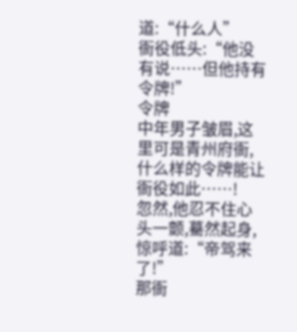道:“什么人”
衙役低头:“他没有说……但他持有令牌!”
令牌
中年男子皱眉,这里可是青州府衙,什么样的令牌能让衙役如此……!
忽然,他忍不住心头一颤,驀然起身,惊呼道:“帝驾来了!”
那衙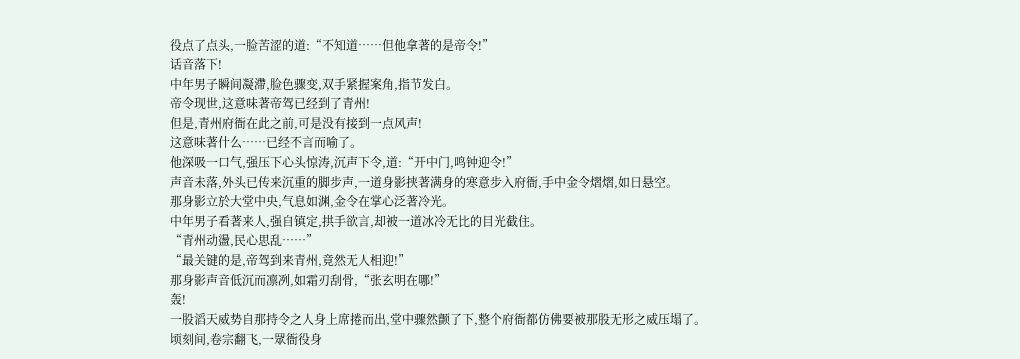役点了点头,一脸苦涩的道:“不知道……但他拿著的是帝令!”
话音落下!
中年男子瞬间凝滯,脸色骤变,双手紧握案角,指节发白。
帝令现世,这意味著帝驾已经到了青州!
但是,青州府衙在此之前,可是没有接到一点风声!
这意味著什么……已经不言而喻了。
他深吸一口气,强压下心头惊涛,沉声下令,道:“开中门,鸣钟迎令!”
声音未落,外头已传来沉重的脚步声,一道身影挟著满身的寒意步入府衙,手中金令熠熠,如日悬空。
那身影立於大堂中央,气息如渊,金令在掌心泛著冷光。
中年男子看著来人,强自镇定,拱手欲言,却被一道冰冷无比的目光截住。
“青州动盪,民心思乱……”
“最关键的是,帝驾到来青州,竟然无人相迎!”
那身影声音低沉而凛冽,如霜刃刮骨,“张玄明在哪!”
轰!
一股滔天威势自那持令之人身上席捲而出,堂中骤然颤了下,整个府衙都仿佛要被那股无形之威压塌了。
顷刻间,卷宗翻飞,一眾衙役身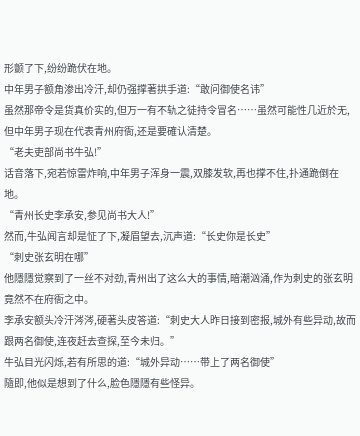形颤了下,纷纷跪伏在地。
中年男子额角渗出冷汗,却仍强撑著拱手道:“敢问御使名讳”
虽然那帝令是货真价实的,但万一有不轨之徒持令冒名……虽然可能性几近於无,但中年男子现在代表青州府衙,还是要確认清楚。
“老夫吏部尚书牛弘!”
话音落下,宛若惊雷炸响,中年男子浑身一震,双膝发软,再也撑不住,扑通跪倒在地。
“青州长史李承安,参见尚书大人!”
然而,牛弘闻言却是怔了下,凝眉望去,沉声道:“长史你是长史”
“刺史张玄明在哪”
他隱隱觉察到了一丝不对劲,青州出了这么大的事情,暗潮汹涌,作为刺史的张玄明竟然不在府衙之中。
李承安额头冷汗涔涔,硬著头皮答道:“刺史大人昨日接到密报,城外有些异动,故而跟两名御使,连夜赶去查探,至今未归。”
牛弘目光闪烁,若有所思的道:“城外异动……带上了两名御使”
隨即,他似是想到了什么,脸色隱隱有些怪异。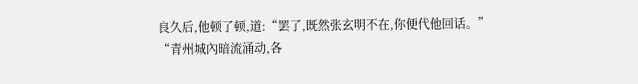良久后,他顿了顿,道:“罢了,既然张玄明不在,你便代他回话。”
“青州城內暗流涌动,各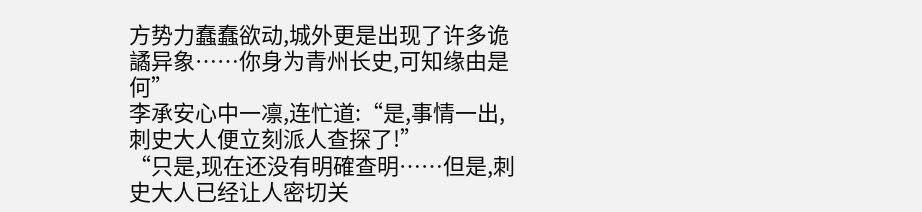方势力蠢蠢欲动,城外更是出现了许多诡譎异象……你身为青州长史,可知缘由是何”
李承安心中一凛,连忙道:“是,事情一出,刺史大人便立刻派人查探了!”
“只是,现在还没有明確查明……但是,刺史大人已经让人密切关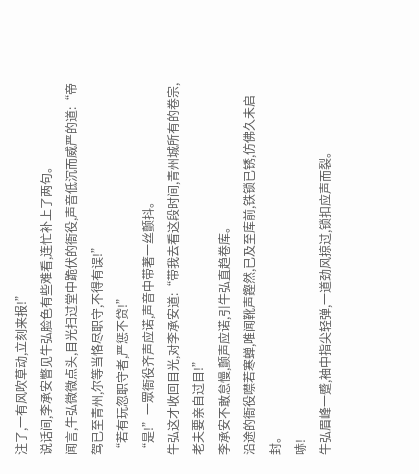注了,一有风吹草动,立刻来报!”
说话间,李承安瞥见牛弘脸色有些难看,连忙补上了两句。
闻言,牛弘微微点头,目光扫过堂中跪伏的衙役,声音低沉而威严的道:“帝驾已至青州,尔等当恪尽职守,不得有误!”
“若有玩忽职守者,严惩不贷!”
“是!”一眾衙役齐声应诺,声音中带著一丝颤抖。
牛弘这才收回目光,对李承安道:“带我去看这段时间,青州城所有的卷宗,老夫要亲自过目!”
李承安不敢怠慢,颤声应诺,引牛弘直趋卷库。
沿途的衙役噤若寒蝉,唯闻靴声鏗然,已及至库前,铁锁已锈,仿佛久未启封。
哧!
牛弘眉峰一蹙,袖中指尖轻弹,一道劲风掠过,锁扣应声而裂。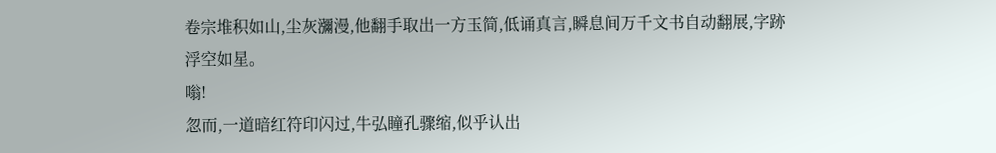卷宗堆积如山,尘灰瀰漫,他翻手取出一方玉简,低诵真言,瞬息间万千文书自动翻展,字跡浮空如星。
嗡!
忽而,一道暗红符印闪过,牛弘瞳孔骤缩,似乎认出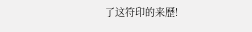了这符印的来歷!